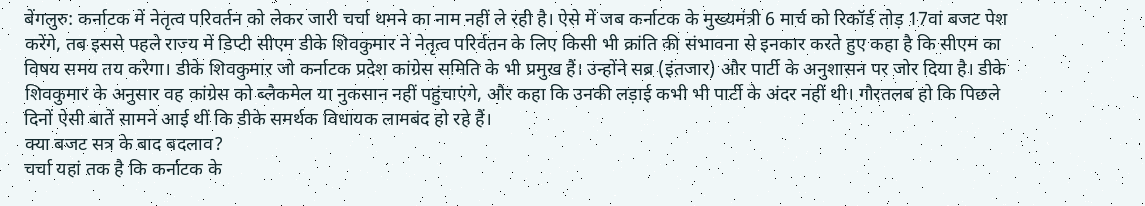बेंगलुरु: कर्नाटक में नेतृत्व परिवर्तन को लेकर जारी चर्चा थमने का नाम नहीं ले रही है। ऐसे में जब कर्नाटक के मुख्यमंत्री 6 मार्च को रिकॉर्ड तोड़ 17वां बजट पेश करेंगे, तब इससे पहले राज्य में डिप्टी सीएम डीके शिवकुमार ने नेतृत्व परिर्वतन के लिए किसी भी क्रांति की संभावना से इनकार करते हुए कहा है कि सीएम का विषय समय तय करेगा। डीके शिवकुमार जो कर्नाटक प्रदेश कांग्रेस समिति के भी प्रमुख हैं। उन्होंने सब्र (इंतजार) और पार्टी के अनुशासन पर जोर दिया है। डीके शिवकुमार के अनुसार वह कांग्रेस को ब्लैकमेल या नुकसान नहीं पहुंचाएंगे, और कहा कि उनकी लड़ाई कभी भी पार्टी के अंदर नहीं थी। गौरतलब हो कि पिछले दिनों ऐसी बातें सामने आई थीं कि डीके समर्थक विधायक लामबंद हो रहे हैं।
क्या बजट सत्र के बाद बदलाव?
चर्चा यहां तक है कि कर्नाटक के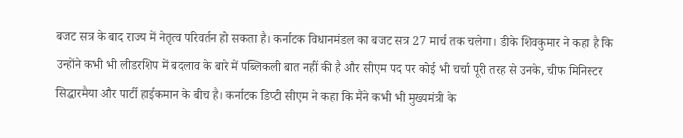बजट सत्र के बाद राज्य में नेतृत्व परिवर्तन हो सकता है। कर्नाटक विधानमंडल का बजट सत्र 27 मार्च तक चलेगा। डीके शिवकुमार ने कहा है कि उन्होंने कभी भी लीडरशिप में बदलाव के बारे में पब्लिकली बात नहीं की है और सीएम पद पर कोई भी चर्चा पूरी तरह से उनके, चीफ मिनिस्टर सिद्धारमैया और पार्टी हाईकमान के बीच है। कर्नाटक डिप्टी सीएम ने कहा कि मैंने कभी भी मुख्यमंत्री के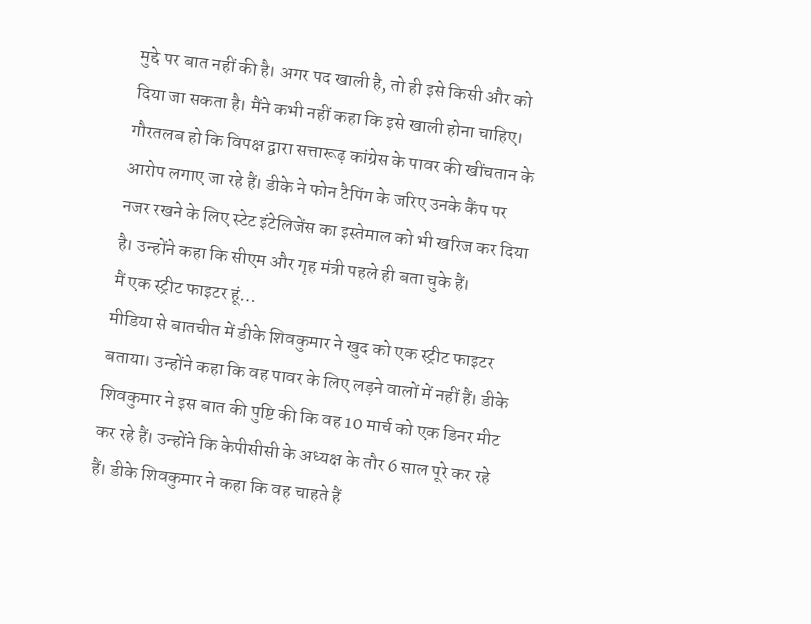मुद्दे पर बात नहीं की है। अगर पद खाली है, तो ही इसे किसी और को दिया जा सकता है। मैंने कभी नहीं कहा कि इसे खाली होना चाहिए। गौरतलब हो कि विपक्ष द्वारा सत्तारूढ़ कांग्रेस के पावर की खींचतान के आरोप लगाए जा रहे हैं। डीके ने फोन टैपिंग के जरिए उनके कैंप पर नजर रखने के लिए स्टेट इंटेलिजेंस का इस्तेमाल को भी खरिज कर दिया है। उन्होंने कहा कि सीएम और गृह मंत्री पहले ही बता चुके हैं।
मैं एक स्ट्रीट फाइटर हूं…
मीडिया से बातचीत में डीके शिवकुमार ने खुद को एक स्ट्रीट फाइटर बताया। उन्होंने कहा कि वह पावर के लिए लड़ने वालों में नहीं हैं। डीके शिवकुमार ने इस बात की पुष्टि की कि वह 10 मार्च को एक डिनर मीट कर रहे हैं। उन्होंने कि केपीसीसी के अध्यक्ष के तौर 6 साल पूरे कर रहे हैं। डीके शिवकुमार ने कहा कि वह चाहते हैं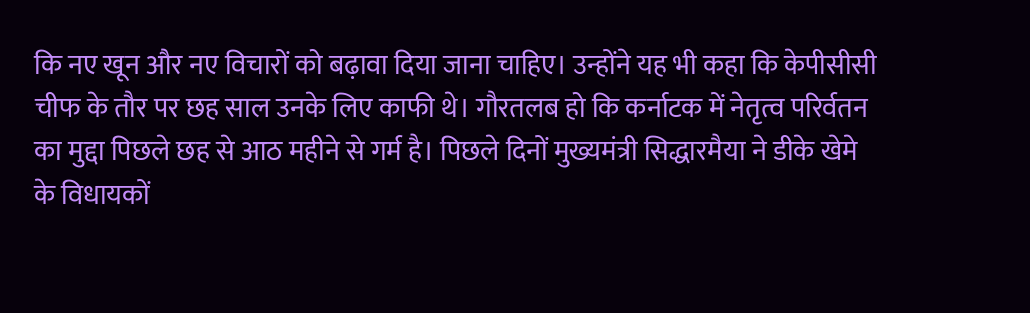कि नए खून और नए विचारों को बढ़ावा दिया जाना चाहिए। उन्होंने यह भी कहा कि केपीसीसी चीफ के तौर पर छह साल उनके लिए काफी थे। गौरतलब हो कि कर्नाटक में नेतृत्व परिर्वतन का मुद्दा पिछले छह से आठ महीने से गर्म है। पिछले दिनों मुख्यमंत्री सिद्धारमैया ने डीके खेमे के विधायकों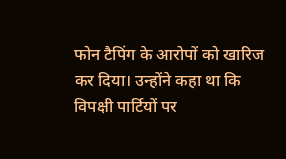फोन टैपिंग के आरोपों को खारिज कर दिया। उन्होंने कहा था कि विपक्षी पार्टियों पर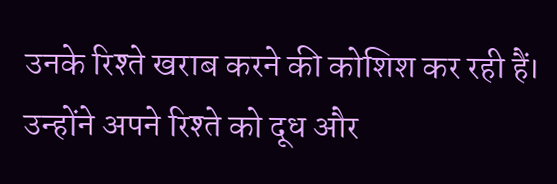उनके रिश्ते खराब करने की कोशिश कर रही हैं। उन्होंने अपने रिश्ते को दूध और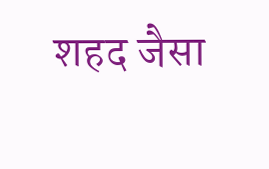शहद जैसा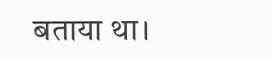बताया था।